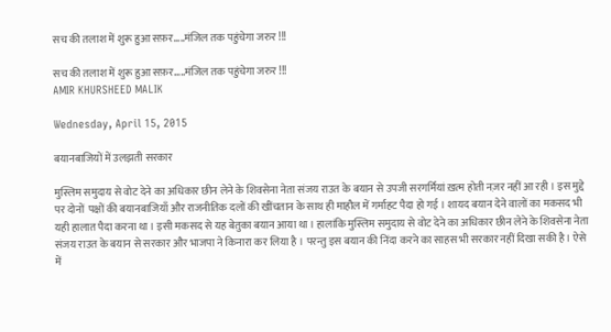सच की तलाश में शुरू हुआ सफ़र.....मंजिल तक पहुंचेगा जरुर !!!

सच की तलाश में शुरू हुआ सफ़र.....मंजिल तक पहुंचेगा जरुर !!!
AMIR KHURSHEED MALIK

Wednesday, April 15, 2015

बयानबाजियों में उलझती सरकार

मुस्लिम समुदाय से वोट देने का अधिकार छीन लेने के शिवसेना नेता संजय राउत के बयान से उपजी सरगर्मियां ख़त्म होती नज़र नहीं आ रही । इस मुद्दे पर दोनों  पक्षों की बयानबाजियाँ और राजनीतिक दलों की खींचतान के साथ ही माहौल में गर्माहट पैदा हो गई । शायद बयान देने वालों का मकसद भी यही हालात पैदा करना था । इसी मकसद से यह बेतुका बयान आया था । हालांकि मुस्लिम समुदाय से वोट देने का अधिकार छीन लेने के शिवसेना नेता संजय राउत के बयान से सरकार और भाजपा ने किनारा कर लिया है । परन्तु इस बयान की निंदा करने का साहस भी सरकार नहीं दिखा सकी है। ऐसे में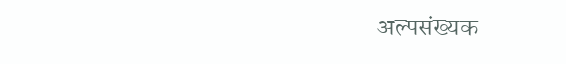अल्पसंख्यक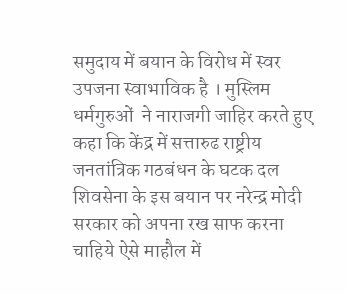समुदाय में बयान के विरोध में स्वर उपजना स्वाभाविक है । मुस्लिम धर्मगुरुओं  ने नाराजगी जाहिर करते हुए कहा कि केंद्र में सत्तारुढ राष्ट्रीय जनतांत्रिक गठबंधन के घटक दल शिवसेना के इस बयान पर नरेन्द्र मोदी सरकार को अपना रख साफ करना चाहिये ऐसे माहौल में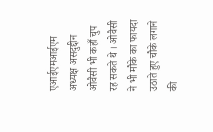एआईएमआईएम अध्यक्ष असदुद्दीन ओवैसी भी कहाँ चुप रह सकते थे । ओवैसी ने भी मौके का फायदा उठाते हुए चौके लगाने की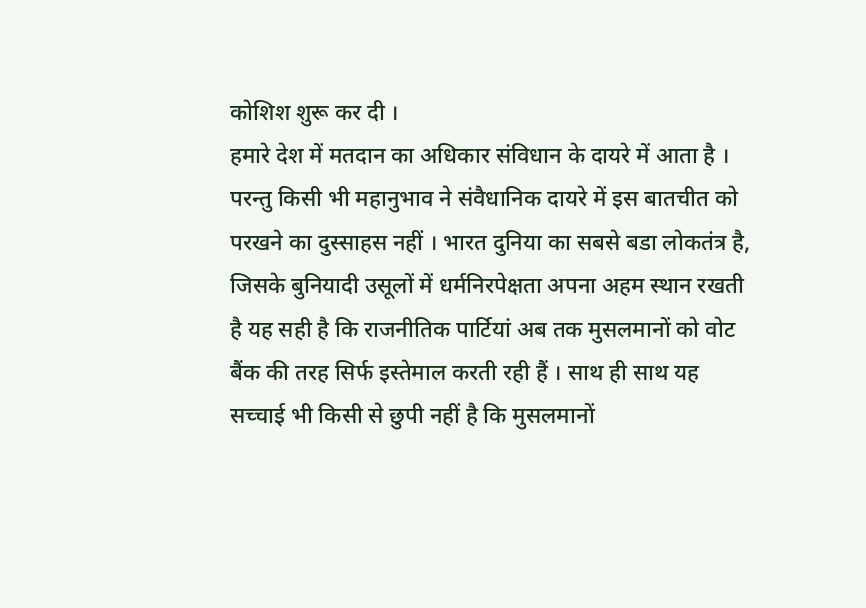कोशिश शुरू कर दी ।
हमारे देश में मतदान का अधिकार संविधान के दायरे में आता है । परन्तु किसी भी महानुभाव ने संवैधानिक दायरे में इस बातचीत को परखने का दुस्साहस नहीं । भारत दुनिया का सबसे बडा लोकतंत्र है, जिसके बुनियादी उसूलों में धर्मनिरपेक्षता अपना अहम स्थान रखती है यह सही है कि राजनीतिक पार्टियां अब तक मुसलमानों को वोट बैंक की तरह सिर्फ इस्तेमाल करती रही हैं । साथ ही साथ यह सच्चाई भी किसी से छुपी नहीं है कि मुसलमानों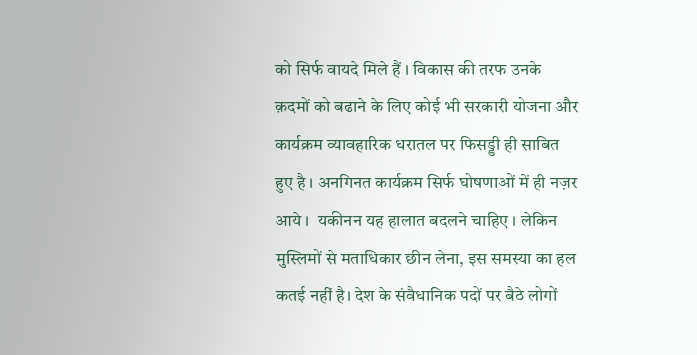को सिर्फ वायदे मिले हैं । विकास की तरफ उनके क़दमों को बढाने के लिए कोई भी सरकारी योजना और कार्यक्रम व्यावहारिक धरातल पर फिसड्डी ही साबित हुए है । अनगिनत कार्यक्रम सिर्फ घोषणाओं में ही नज़र आये ।  यकीनन यह हालात बदलने चाहिए । लेकिन मुस्लिमों से मताधिकार छीन लेना, इस समस्या का हल कतई नहीं है। देश के संवैधानिक पदों पर बैठे लोगों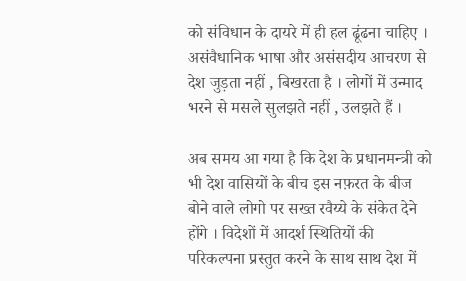को संविधान के दायरे में ही हल ढूंढना चाहिए । असंवैधानिक भाषा और असंसदीय आचरण से देश जुड़ता नहीं , बिखरता है । लोगों में उन्माद भरने से मसले सुलझते नहीं , उलझते हैं ।

अब समय आ गया है कि देश के प्रधानमन्त्री को भी देश वासियों के बीच इस नफ़रत के बीज बोने वाले लोगो पर सख्त रवैय्ये के संकेत देने होंगे । विदेशों में आदर्श स्थितियों की परिकल्पना प्रस्तुत करने के साथ साथ देश में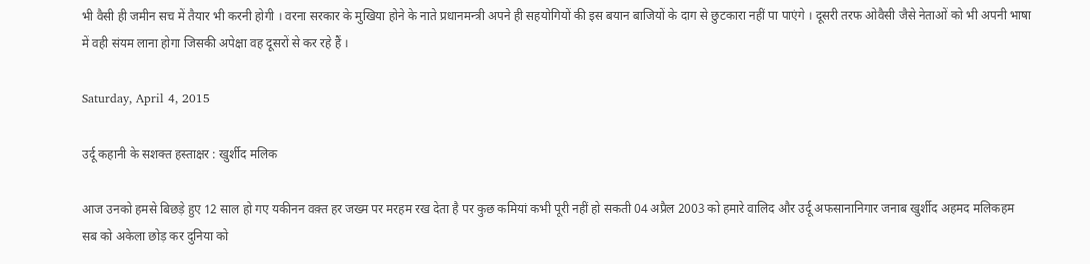भी वैसी ही जमीन सच में तैयार भी करनी होगी । वरना सरकार के मुखिया होने के नाते प्रधानमन्त्री अपने ही सहयोगियों की इस बयान बाजियों के दाग से छुटकारा नहीं पा पाएंगे । दूसरी तरफ ओवैसी जैसे नेताओं को भी अपनी भाषा में वही संयम लाना होगा जिसकी अपेक्षा वह दूसरों से कर रहे हैं ।

Saturday, April 4, 2015

उर्दू कहानी के सशक्त हस्ताक्षर : खुर्शीद मलिक

आज उनको हमसे बिछड़े हुए 12 साल हो गए यकीनन वक़्त हर जख्म पर मरहम रख देता है पर कुछ कमियां कभी पूरी नहीं हो सकती 04 अप्रैल 2003 को हमारे वालिद और उर्दू अफसानानिगार जनाब खुर्शीद अहमद मलिकहम सब को अकेला छोड़ कर दुनिया को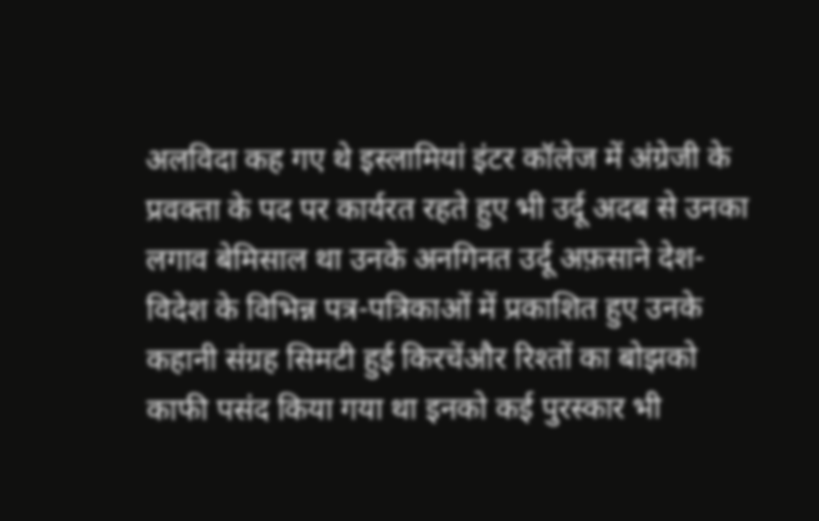अलविदा कह गए थे इस्लामियां इंटर कॉलेज में अंग्रेजी के प्रवक्ता के पद पर कार्यरत रहते हुए भी उर्दू अदब से उनका लगाव बेमिसाल था उनके अनगिनत उर्दू अफ़साने देश-विदेश के विभिन्न पत्र-पत्रिकाओं में प्रकाशित हुए उनके कहानी संग्रह सिमटी हुई किरचेंऔर रिश्तों का बोझको काफी पसंद किया गया था इनको कई पुरस्कार भी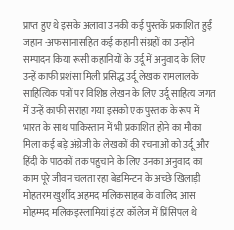प्राप्त हुए थे इसके अलावा उनकी कई पुस्तकें प्रकाशित हुईं जहान -अफसानासहित कई कहानी संग्रहों का उन्होंने सम्पादन किया रूसी कहानियों के उर्दू में अनुवाद के लिए उन्हें काफी प्रशंसा मिली प्रसिद्ध उर्दू लेखक रामलालके साहित्यिक पत्रों पर विशिष्ठ लेखन के लिए उर्दू साहित्य जगत में उन्हें काफी सराहा गया इसको एक पुस्तक के रूप में भारत के साथ पाकिस्तान में भी प्रकाशित होने का मौका मिला कई बड़े अंग्रेजी के लेखकों की रचनाओं को उर्दू और हिंदी के पाठकों तक पहुचाने के लिए उनका अनुवाद का काम पूरे जीवन चलता रहा बेडमिन्टन के अच्छे खिलाड़ी मोहतरम खुर्शीद अहमद मलिकसाहब के वालिद आस मोहम्मद मलिकइस्लामियां इंटर कॉलेज में प्रिंसिपल थे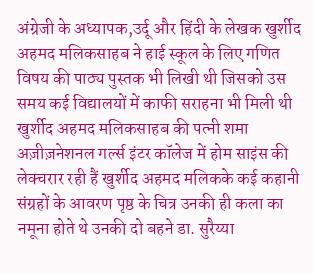अंग्रेजी के अध्यापक,उर्दू और हिंदी के लेखक खुर्शीद अहमद मलिकसाहब ने हाई स्कूल के लिए गणित विषय की पाठ्य पुस्तक भी लिखी थी जिसको उस समय कई विद्यालयों में काफी सराहना भी मिली थी  खुर्शीद अहमद मलिकसाहब की पत्नी शमा अज़ीज़नेशनल गर्ल्स इंटर कॉलेज में होम साइंस की लेक्चरार रही हैं खुर्शीद अहमद मलिकके कई कहानी संग्रहों के आवरण पृष्ठ के चित्र उनकी ही कला का नमूना होते थे उनकी दो बहने डा. सुरैय्या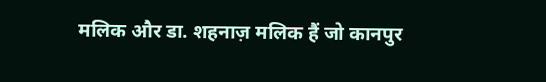मलिक और डा. शहनाज़ मलिक हैं जो कानपुर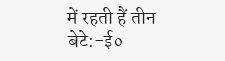में रहती हैं तीन बेटे:-ई०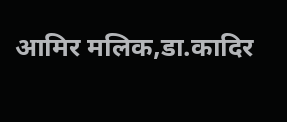आमिर मलिक,डा.कादिर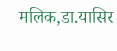मलिक,डा.यासिर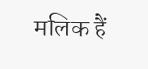मलिक हैं